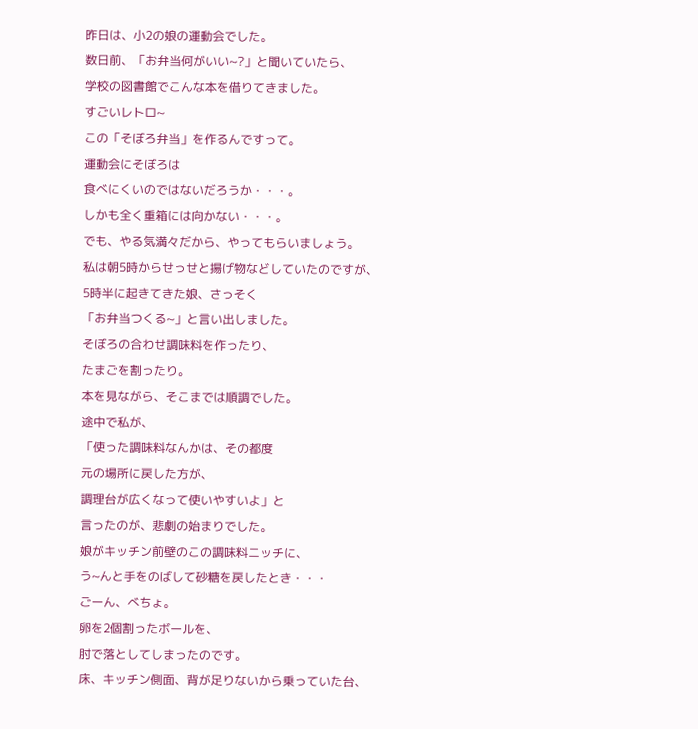昨日は、小2の娘の運動会でした。
数日前、「お弁当何がいい~?」と聞いていたら、
学校の図書館でこんな本を借りてきました。
すごいレトロ~
この「そぼろ弁当」を作るんですって。
運動会にそぼろは
食べにくいのではないだろうか・・・。
しかも全く重箱には向かない・・・。
でも、やる気満々だから、やってもらいましょう。
私は朝5時からせっせと揚げ物などしていたのですが、
5時半に起きてきた娘、さっそく
「お弁当つくる~」と言い出しました。
そぼろの合わせ調味料を作ったり、
たまごを割ったり。
本を見ながら、そこまでは順調でした。
途中で私が、
「使った調味料なんかは、その都度
元の場所に戻した方が、
調理台が広くなって使いやすいよ」と
言ったのが、悲劇の始まりでした。
娘がキッチン前壁のこの調味料ニッチに、
う~んと手をのばして砂糖を戻したとき・・・
ごーん、べちょ。
卵を2個割ったボールを、
肘で落としてしまったのです。
床、キッチン側面、背が足りないから乗っていた台、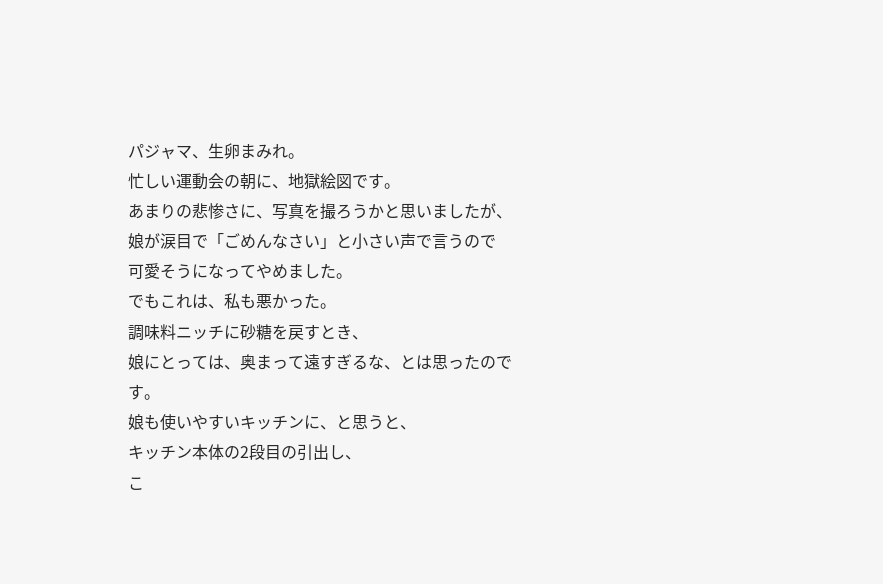パジャマ、生卵まみれ。
忙しい運動会の朝に、地獄絵図です。
あまりの悲惨さに、写真を撮ろうかと思いましたが、
娘が涙目で「ごめんなさい」と小さい声で言うので
可愛そうになってやめました。
でもこれは、私も悪かった。
調味料ニッチに砂糖を戻すとき、
娘にとっては、奥まって遠すぎるな、とは思ったのです。
娘も使いやすいキッチンに、と思うと、
キッチン本体の2段目の引出し、
こ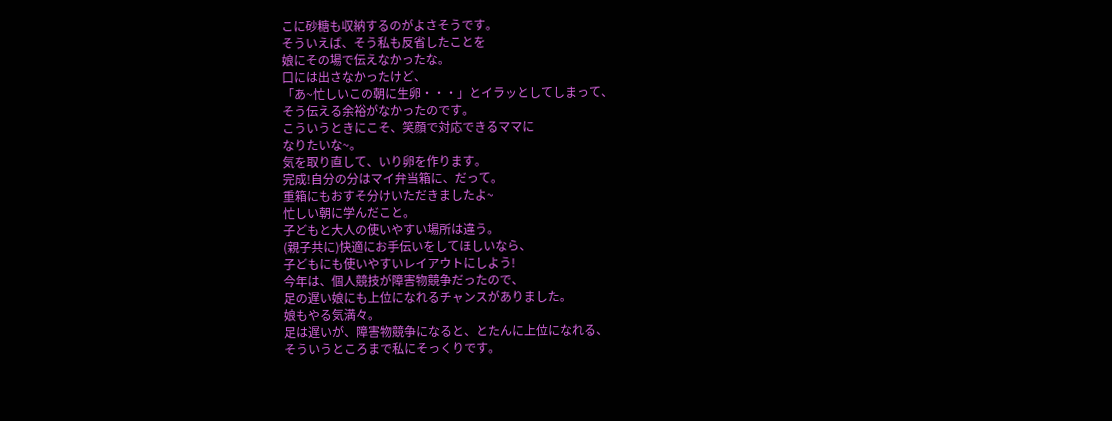こに砂糖も収納するのがよさそうです。
そういえば、そう私も反省したことを
娘にその場で伝えなかったな。
口には出さなかったけど、
「あ~忙しいこの朝に生卵・・・」とイラッとしてしまって、
そう伝える余裕がなかったのです。
こういうときにこそ、笑顔で対応できるママに
なりたいな~。
気を取り直して、いり卵を作ります。
完成!自分の分はマイ弁当箱に、だって。
重箱にもおすそ分けいただきましたよ~
忙しい朝に学んだこと。
子どもと大人の使いやすい場所は違う。
(親子共に)快適にお手伝いをしてほしいなら、
子どもにも使いやすいレイアウトにしよう!
今年は、個人競技が障害物競争だったので、
足の遅い娘にも上位になれるチャンスがありました。
娘もやる気満々。
足は遅いが、障害物競争になると、とたんに上位になれる、
そういうところまで私にそっくりです。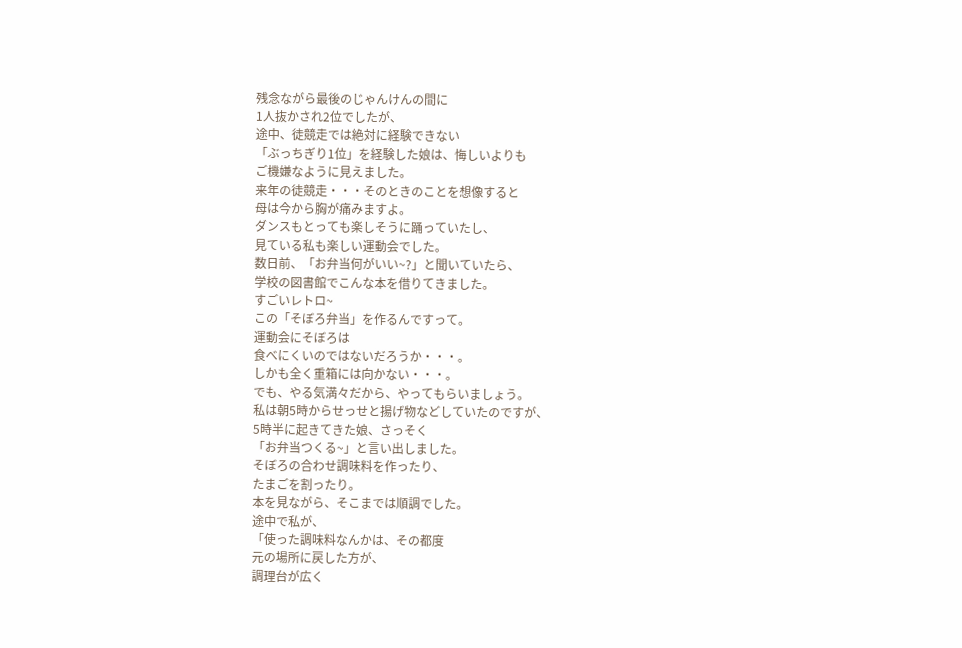残念ながら最後のじゃんけんの間に
1人抜かされ2位でしたが、
途中、徒競走では絶対に経験できない
「ぶっちぎり1位」を経験した娘は、悔しいよりも
ご機嫌なように見えました。
来年の徒競走・・・そのときのことを想像すると
母は今から胸が痛みますよ。
ダンスもとっても楽しそうに踊っていたし、
見ている私も楽しい運動会でした。
数日前、「お弁当何がいい~?」と聞いていたら、
学校の図書館でこんな本を借りてきました。
すごいレトロ~
この「そぼろ弁当」を作るんですって。
運動会にそぼろは
食べにくいのではないだろうか・・・。
しかも全く重箱には向かない・・・。
でも、やる気満々だから、やってもらいましょう。
私は朝5時からせっせと揚げ物などしていたのですが、
5時半に起きてきた娘、さっそく
「お弁当つくる~」と言い出しました。
そぼろの合わせ調味料を作ったり、
たまごを割ったり。
本を見ながら、そこまでは順調でした。
途中で私が、
「使った調味料なんかは、その都度
元の場所に戻した方が、
調理台が広く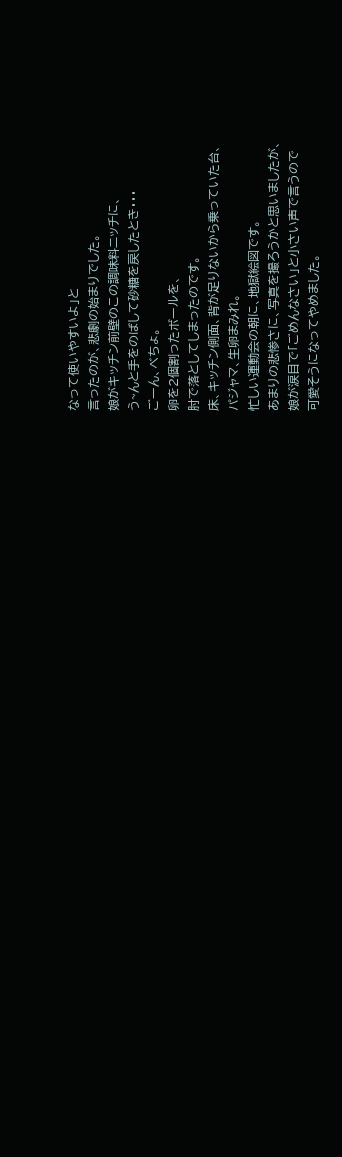なって使いやすいよ」と
言ったのが、悲劇の始まりでした。
娘がキッチン前壁のこの調味料ニッチに、
う~んと手をのばして砂糖を戻したとき・・・
ごーん、べちょ。
卵を2個割ったボールを、
肘で落としてしまったのです。
床、キッチン側面、背が足りないから乗っていた台、
パジャマ、生卵まみれ。
忙しい運動会の朝に、地獄絵図です。
あまりの悲惨さに、写真を撮ろうかと思いましたが、
娘が涙目で「ごめんなさい」と小さい声で言うので
可愛そうになってやめました。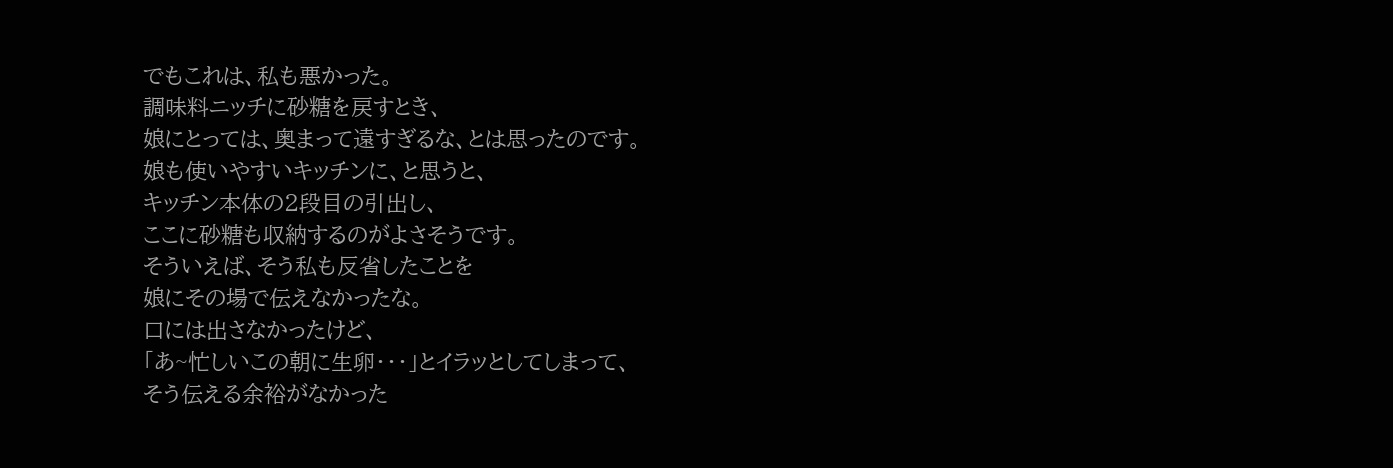でもこれは、私も悪かった。
調味料ニッチに砂糖を戻すとき、
娘にとっては、奥まって遠すぎるな、とは思ったのです。
娘も使いやすいキッチンに、と思うと、
キッチン本体の2段目の引出し、
ここに砂糖も収納するのがよさそうです。
そういえば、そう私も反省したことを
娘にその場で伝えなかったな。
口には出さなかったけど、
「あ~忙しいこの朝に生卵・・・」とイラッとしてしまって、
そう伝える余裕がなかった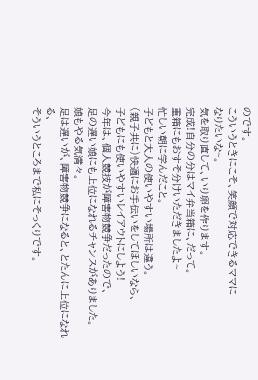のです。
こういうときにこそ、笑顔で対応できるママに
なりたいな~。
気を取り直して、いり卵を作ります。
完成!自分の分はマイ弁当箱に、だって。
重箱にもおすそ分けいただきましたよ~
忙しい朝に学んだこと。
子どもと大人の使いやすい場所は違う。
(親子共に)快適にお手伝いをしてほしいなら、
子どもにも使いやすいレイアウトにしよう!
今年は、個人競技が障害物競争だったので、
足の遅い娘にも上位になれるチャンスがありました。
娘もやる気満々。
足は遅いが、障害物競争になると、とたんに上位になれる、
そういうところまで私にそっくりです。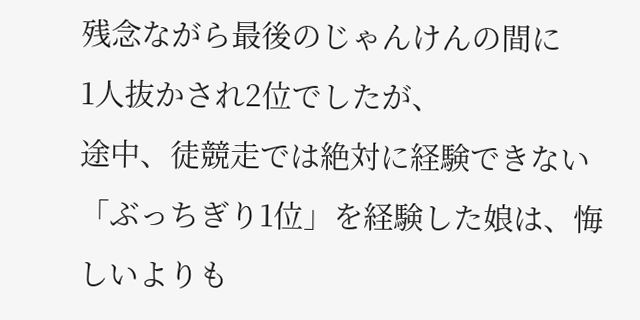残念ながら最後のじゃんけんの間に
1人抜かされ2位でしたが、
途中、徒競走では絶対に経験できない
「ぶっちぎり1位」を経験した娘は、悔しいよりも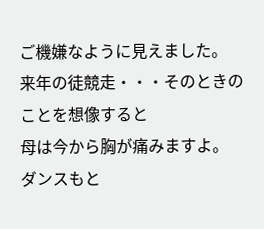ご機嫌なように見えました。
来年の徒競走・・・そのときのことを想像すると
母は今から胸が痛みますよ。
ダンスもと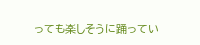っても楽しそうに踊ってい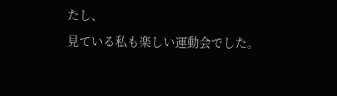たし、
見ている私も楽しい運動会でした。